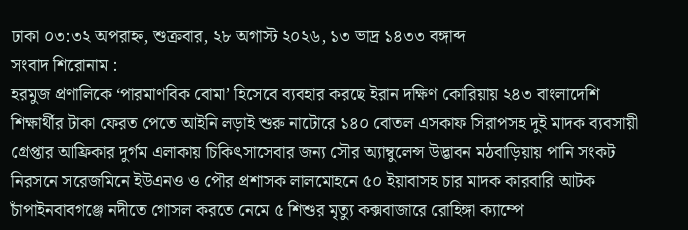ঢাকা ০৩:৩২ অপরাহ্ন, শুক্রবার, ২৮ অগাস্ট ২০২৬, ১৩ ভাদ্র ১৪৩৩ বঙ্গাব্দ
সংবাদ শিরোনাম :
হরমুজ প্রণালিকে ‘পারমাণবিক বোমা’ হিসেবে ব্যবহার করছে ইরান দক্ষিণ কোরিয়ায় ২৪৩ বাংলাদেশি শিক্ষার্থীর টাকা ফেরত পেতে আইনি লড়াই শুরু নাটোরে ১৪০ বোতল এসকাফ সিরাপসহ দুই মাদক ব্যবসায়ী গ্রেপ্তার আফ্রিকার দুর্গম এলাকায় চিকিৎসাসেবার জন্য সৌর অ্যাম্বুলেন্স উদ্ভাবন মঠবাড়িয়ায় পানি সংকট নিরসনে সরেজমিনে ইউএনও ও পৌর প্রশাসক লালমোহনে ৫০ ইয়াবাসহ চার মাদক কারবারি আটক চাঁপাইনবাবগঞ্জে নদীতে গোসল করতে নেমে ৫ শিশুর মৃত্যু কক্সবাজারে রোহিঙ্গা ক্যাম্পে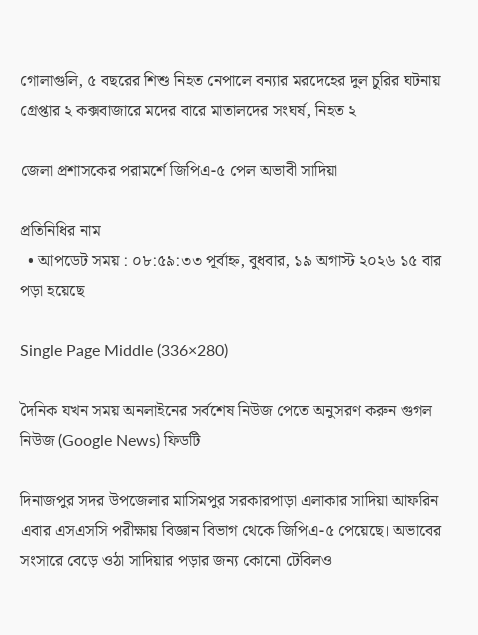গোলাগুলি, ৫ বছরের শিশু নিহত নেপালে বন্যার মরদেহের দুল চুরির ঘটনায় গ্রেপ্তার ২ কক্সবাজারে মদের বারে মাতালদের সংঘর্ষ, নিহত ২

জেলা প্রশাসকের পরামর্শে জিপিএ-৫ পেল অভাবী সাদিয়া

প্রতিনিধির নাম
  • আপডেট সময় : ০৮:৫৯:৩৩ পূর্বাহ্ন, বুধবার, ১৯ অগাস্ট ২০২৬ ১৫ বার পড়া হয়েছে

Single Page Middle (336×280)

দৈনিক যখন সময় অনলাইনের সর্বশেষ নিউজ পেতে অনুসরণ করুন গুগল নিউজ (Google News) ফিডটি

দিনাজপুর সদর উপজেলার মাসিমপুর সরকারপাড়া এলাকার সাদিয়া আফরিন এবার এসএসসি পরীক্ষায় বিজ্ঞান বিভাগ থেকে জিপিএ-৫ পেয়েছে। অভাবের সংসারে বেড়ে ওঠা সাদিয়ার পড়ার জন্য কোনো টেবিলও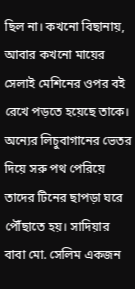ছিল না। কখনো বিছানায়, আবার কখনো মায়ের সেলাই মেশিনের ওপর বই রেখে পড়তে হয়েছে তাকে। অন্যের লিচুবাগানের ভেতর দিয়ে সরু পথ পেরিয়ে তাদের টিনের ছাপড়া ঘরে পৌঁছাতে হয়। সাদিয়ার বাবা মো. সেলিম একজন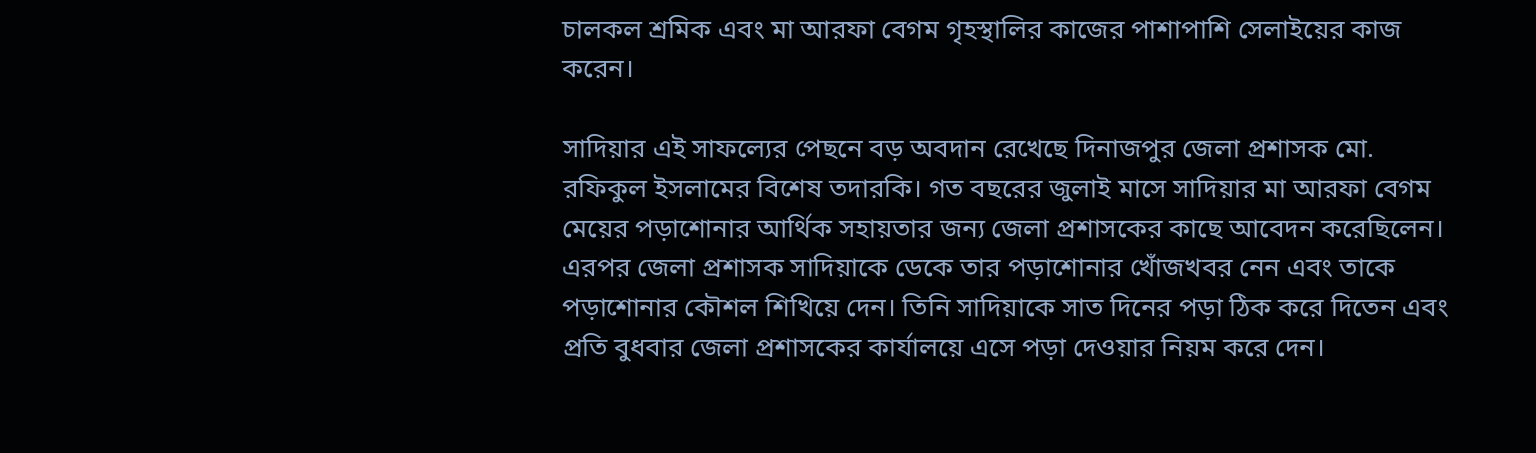চালকল শ্রমিক এবং মা আরফা বেগম গৃহস্থালির কাজের পাশাপাশি সেলাইয়ের কাজ করেন।

সাদিয়ার এই সাফল্যের পেছনে বড় অবদান রেখেছে দিনাজপুর জেলা প্রশাসক মো. রফিকুল ইসলামের বিশেষ তদারকি। গত বছরের জুলাই মাসে সাদিয়ার মা আরফা বেগম মেয়ের পড়াশোনার আর্থিক সহায়তার জন্য জেলা প্রশাসকের কাছে আবেদন করেছিলেন। এরপর জেলা প্রশাসক সাদিয়াকে ডেকে তার পড়াশোনার খোঁজখবর নেন এবং তাকে পড়াশোনার কৌশল শিখিয়ে দেন। তিনি সাদিয়াকে সাত দিনের পড়া ঠিক করে দিতেন এবং প্রতি বুধবার জেলা প্রশাসকের কার্যালয়ে এসে পড়া দেওয়ার নিয়ম করে দেন।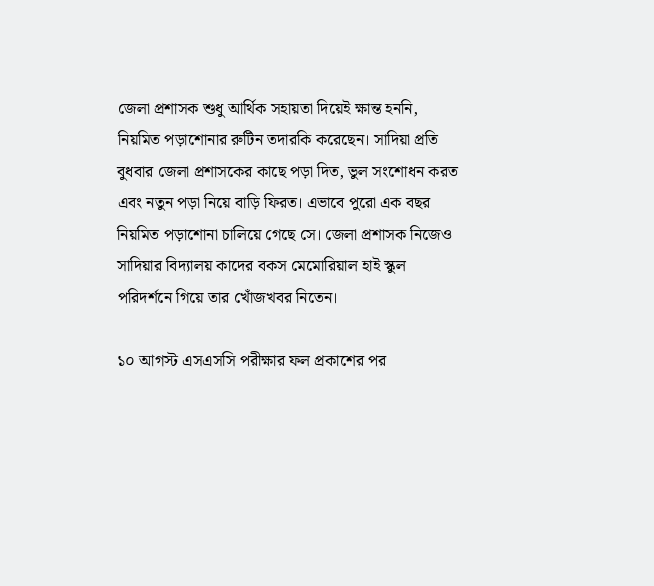জেলা প্রশাসক শুধু আর্থিক সহায়তা দিয়েই ক্ষান্ত হননি, নিয়মিত পড়াশোনার রুটিন তদারকি করেছেন। সাদিয়া প্রতি বুধবার জেলা প্রশাসকের কাছে পড়া দিত, ভুল সংশোধন করত এবং নতুন পড়া নিয়ে বাড়ি ফিরত। এভাবে পুরো এক বছর নিয়মিত পড়াশোনা চালিয়ে গেছে সে। জেলা প্রশাসক নিজেও সাদিয়ার বিদ্যালয় কাদের বকস মেমোরিয়াল হাই স্কুল পরিদর্শনে গিয়ে তার খোঁজখবর নিতেন।

১০ আগস্ট এসএসসি পরীক্ষার ফল প্রকাশের পর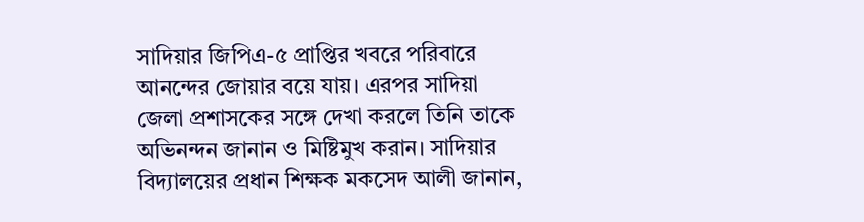সাদিয়ার জিপিএ-৫ প্রাপ্তির খবরে পরিবারে আনন্দের জোয়ার বয়ে যায়। এরপর সাদিয়া জেলা প্রশাসকের সঙ্গে দেখা করলে তিনি তাকে অভিনন্দন জানান ও মিষ্টিমুখ করান। সাদিয়ার বিদ্যালয়ের প্রধান শিক্ষক মকসেদ আলী জানান,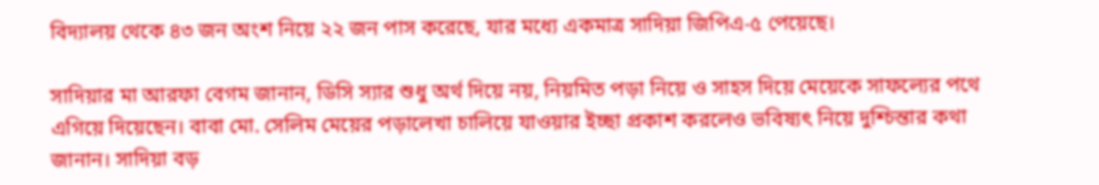বিদ্যালয় থেকে ৪৩ জন অংশ নিয়ে ২২ জন পাস করেছে, যার মধ্যে একমাত্র সাদিয়া জিপিএ-৫ পেয়েছে।

সাদিয়ার মা আরফা বেগম জানান, ডিসি স্যার শুধু অর্থ দিয়ে নয়, নিয়মিত পড়া নিয়ে ও সাহস দিয়ে মেয়েকে সাফল্যের পথে এগিয়ে দিয়েছেন। বাবা মো. সেলিম মেয়ের পড়ালেখা চালিয়ে যাওয়ার ইচ্ছা প্রকাশ করলেও ভবিষ্যৎ নিয়ে দুশ্চিন্তার কথা জানান। সাদিয়া বড়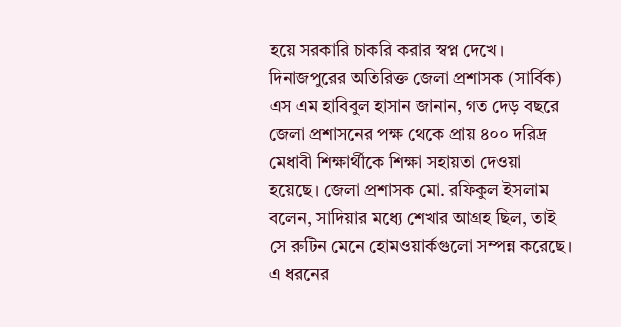হয়ে সরকারি চাকরি করার স্বপ্ন দেখে। দিনাজপুরের অতিরিক্ত জেলা প্রশাসক (সার্বিক) এস এম হাবিবুল হাসান জানান, গত দেড় বছরে জেলা প্রশাসনের পক্ষ থেকে প্রায় ৪০০ দরিদ্র মেধাবী শিক্ষার্থীকে শিক্ষা সহায়তা দেওয়া হয়েছে। জেলা প্রশাসক মো. রফিকুল ইসলাম বলেন, সাদিয়ার মধ্যে শেখার আগ্রহ ছিল, তাই সে রুটিন মেনে হোমওয়ার্কগুলো সম্পন্ন করেছে। এ ধরনের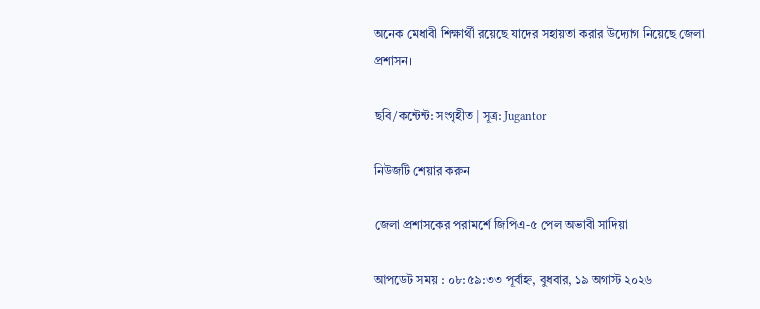অনেক মেধাবী শিক্ষার্থী রয়েছে যাদের সহায়তা করার উদ্যোগ নিয়েছে জেলা প্রশাসন।

ছবি/কন্টেন্ট: সংগৃহীত | সূত্র: Jugantor

নিউজটি শেয়ার করুন

জেলা প্রশাসকের পরামর্শে জিপিএ-৫ পেল অভাবী সাদিয়া

আপডেট সময় : ০৮:৫৯:৩৩ পূর্বাহ্ন, বুধবার, ১৯ অগাস্ট ২০২৬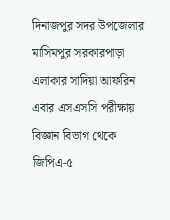দিনাজপুর সদর উপজেলার মাসিমপুর সরকারপাড়া এলাকার সাদিয়া আফরিন এবার এসএসসি পরীক্ষায় বিজ্ঞান বিভাগ থেকে জিপিএ-৫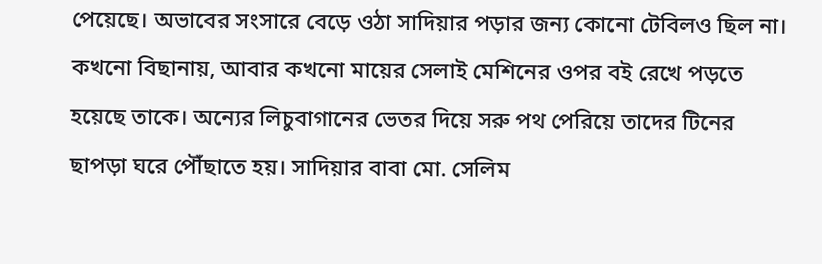পেয়েছে। অভাবের সংসারে বেড়ে ওঠা সাদিয়ার পড়ার জন্য কোনো টেবিলও ছিল না। কখনো বিছানায়, আবার কখনো মায়ের সেলাই মেশিনের ওপর বই রেখে পড়তে হয়েছে তাকে। অন্যের লিচুবাগানের ভেতর দিয়ে সরু পথ পেরিয়ে তাদের টিনের ছাপড়া ঘরে পৌঁছাতে হয়। সাদিয়ার বাবা মো. সেলিম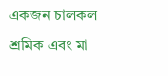একজন চালকল শ্রমিক এবং মা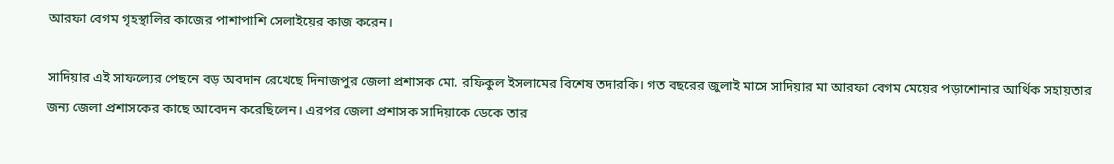আরফা বেগম গৃহস্থালির কাজের পাশাপাশি সেলাইয়ের কাজ করেন।

সাদিয়ার এই সাফল্যের পেছনে বড় অবদান রেখেছে দিনাজপুর জেলা প্রশাসক মো. রফিকুল ইসলামের বিশেষ তদারকি। গত বছরের জুলাই মাসে সাদিয়ার মা আরফা বেগম মেয়ের পড়াশোনার আর্থিক সহায়তার জন্য জেলা প্রশাসকের কাছে আবেদন করেছিলেন। এরপর জেলা প্রশাসক সাদিয়াকে ডেকে তার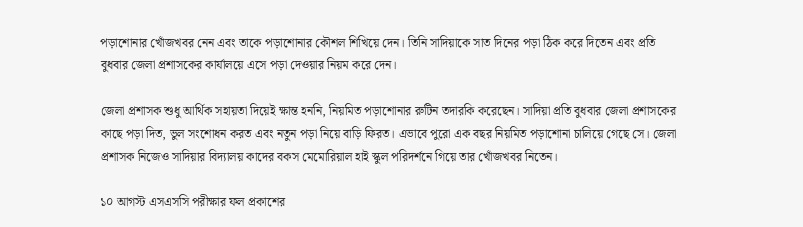পড়াশোনার খোঁজখবর নেন এবং তাকে পড়াশোনার কৌশল শিখিয়ে দেন। তিনি সাদিয়াকে সাত দিনের পড়া ঠিক করে দিতেন এবং প্রতি বুধবার জেলা প্রশাসকের কার্যালয়ে এসে পড়া দেওয়ার নিয়ম করে দেন।

জেলা প্রশাসক শুধু আর্থিক সহায়তা দিয়েই ক্ষান্ত হননি, নিয়মিত পড়াশোনার রুটিন তদারকি করেছেন। সাদিয়া প্রতি বুধবার জেলা প্রশাসকের কাছে পড়া দিত, ভুল সংশোধন করত এবং নতুন পড়া নিয়ে বাড়ি ফিরত। এভাবে পুরো এক বছর নিয়মিত পড়াশোনা চালিয়ে গেছে সে। জেলা প্রশাসক নিজেও সাদিয়ার বিদ্যালয় কাদের বকস মেমোরিয়াল হাই স্কুল পরিদর্শনে গিয়ে তার খোঁজখবর নিতেন।

১০ আগস্ট এসএসসি পরীক্ষার ফল প্রকাশের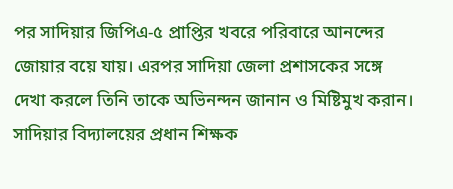পর সাদিয়ার জিপিএ-৫ প্রাপ্তির খবরে পরিবারে আনন্দের জোয়ার বয়ে যায়। এরপর সাদিয়া জেলা প্রশাসকের সঙ্গে দেখা করলে তিনি তাকে অভিনন্দন জানান ও মিষ্টিমুখ করান। সাদিয়ার বিদ্যালয়ের প্রধান শিক্ষক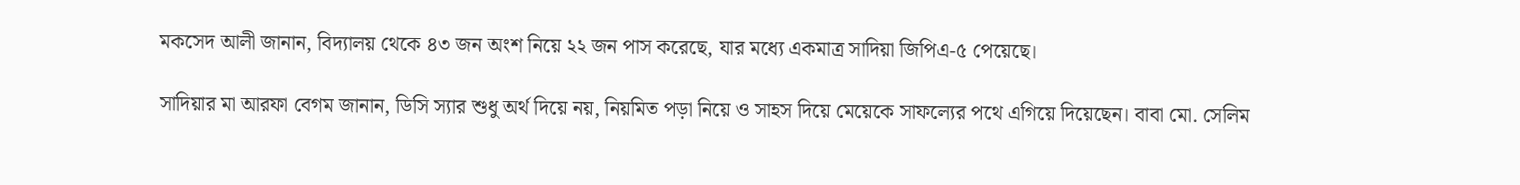মকসেদ আলী জানান, বিদ্যালয় থেকে ৪৩ জন অংশ নিয়ে ২২ জন পাস করেছে, যার মধ্যে একমাত্র সাদিয়া জিপিএ-৫ পেয়েছে।

সাদিয়ার মা আরফা বেগম জানান, ডিসি স্যার শুধু অর্থ দিয়ে নয়, নিয়মিত পড়া নিয়ে ও সাহস দিয়ে মেয়েকে সাফল্যের পথে এগিয়ে দিয়েছেন। বাবা মো. সেলিম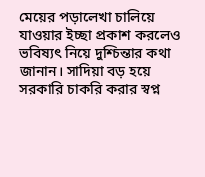মেয়ের পড়ালেখা চালিয়ে যাওয়ার ইচ্ছা প্রকাশ করলেও ভবিষ্যৎ নিয়ে দুশ্চিন্তার কথা জানান। সাদিয়া বড় হয়ে সরকারি চাকরি করার স্বপ্ন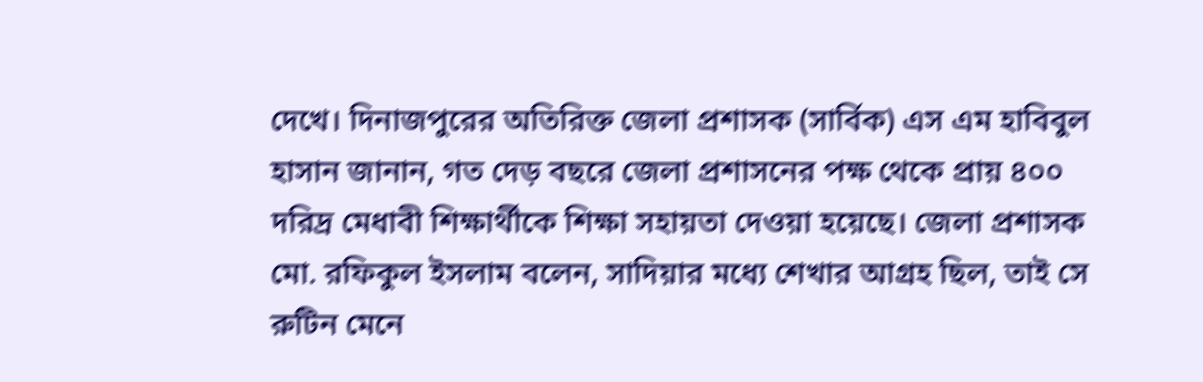দেখে। দিনাজপুরের অতিরিক্ত জেলা প্রশাসক (সার্বিক) এস এম হাবিবুল হাসান জানান, গত দেড় বছরে জেলা প্রশাসনের পক্ষ থেকে প্রায় ৪০০ দরিদ্র মেধাবী শিক্ষার্থীকে শিক্ষা সহায়তা দেওয়া হয়েছে। জেলা প্রশাসক মো. রফিকুল ইসলাম বলেন, সাদিয়ার মধ্যে শেখার আগ্রহ ছিল, তাই সে রুটিন মেনে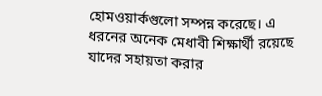হোমওয়ার্কগুলো সম্পন্ন করেছে। এ ধরনের অনেক মেধাবী শিক্ষার্থী রয়েছে যাদের সহায়তা করার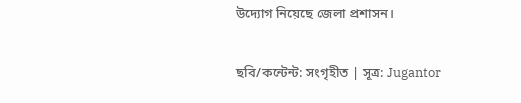উদ্যোগ নিয়েছে জেলা প্রশাসন।

ছবি/কন্টেন্ট: সংগৃহীত | সূত্র: Jugantor